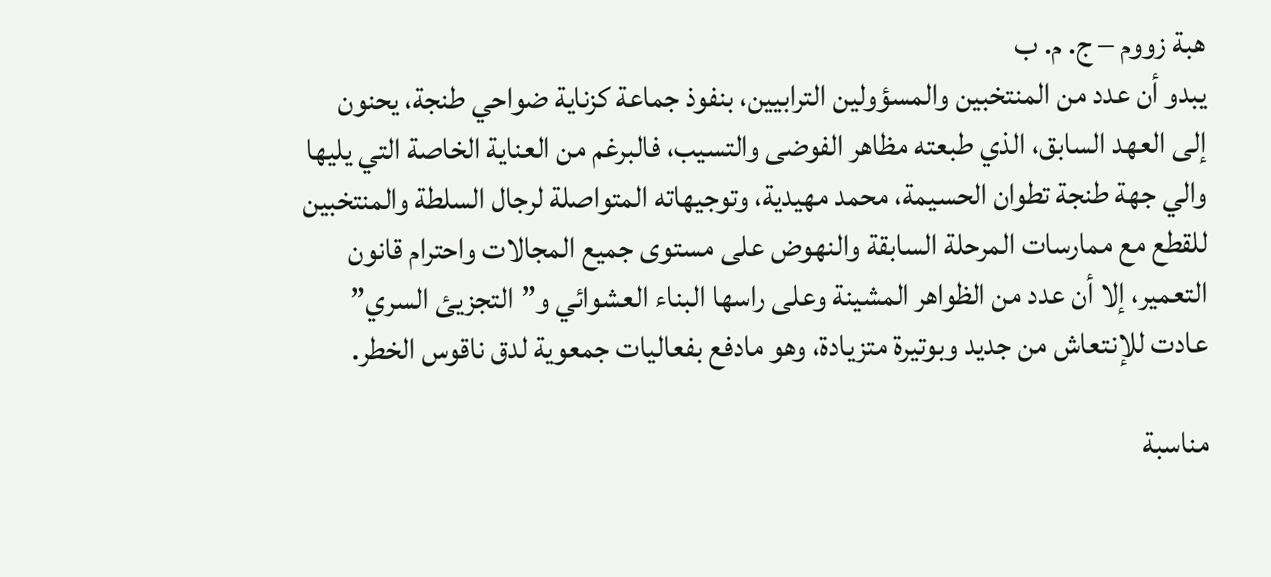هبة زووم – ج. م. ب
يبدو أن عدد من المنتخبين والمسؤولين الترابيين، بنفوذ جماعة كزناية ضواحي طنجة، يحنون إلى العهد السابق، الذي طبعته مظاهر الفوضى والتسيب، فالبرغم من العناية الخاصة التي يليها والي جهة طنجة تطوان الحسيمة، محمد مهيدية، وتوجيهاته المتواصلة لرجال السلطة والمنتخبين للقطع مع ممارسات المرحلة السابقة والنهوض على مستوى جميع المجالات واحترام قانون التعمير، إلا أن عدد من الظواهر المشينة وعلى راسها البناء العشوائي و”التجزيئ السري” عادت للإنتعاش من جديد وبوتيرة متزيادة، وهو مادفع بفعاليات جمعوية لدق ناقوس الخطر.

مناسبة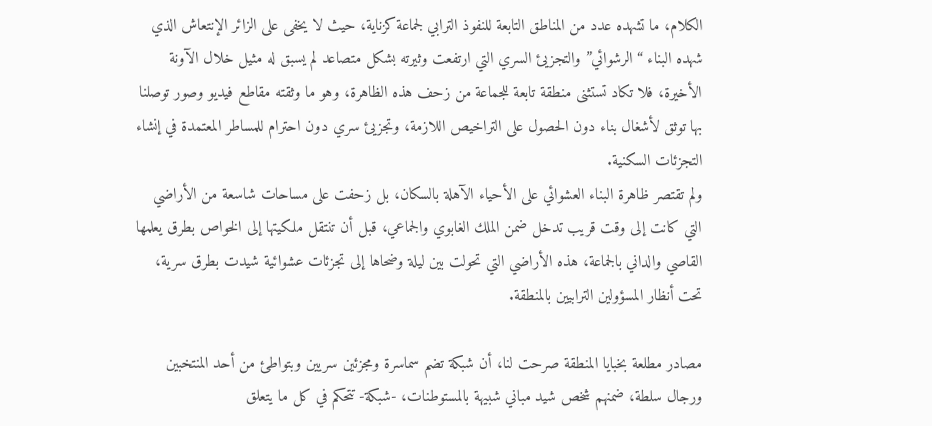الكلام، ما تشهده عدد من المناطق التابعة للنفوذ الترابي لجماعة كزناية، حيث لا يخفى على الزائر الإنتعاش الذي شهده البناء “الرشوائي” والتجزيئ السري التي ارتفعت وثيرته بشكل متصاعد لم يسبق له مثيل خلال الآونة الأخيرة، فلا تكاد تستثنى منطقة تابعة للجماعة من زحف هذه الظاهرة، وهو ما وثقته مقاطع فيديو وصور توصلنا بها توثق لأشغال بناء دون الحصول على التراخيص اللازمة، وتجزيئ سري دون احترام للمساطر المعتمدة في إنشاء التجزئات السكنية.
ولم تقتصر ظاهرة البناء العشوائي على الأحياء الآهلة بالسكان، بل زحفت على مساحات شاسعة من الأراضي التي كانت إلى وقت قريب تدخل ضمن الملك الغابوي والجماعي، قبل أن تنتقل ملكيتها إلى الخواص بطرق يعلمها القاصي والداني بالجماعة، هذه الأراضي التي تحولت بين ليلة وضحاها إلى تجزئات عشوائية شيدت بطرق سرية، تحت أنظار المسؤولين الترابيين بالمنطقة.

مصادر مطلعة بخبايا المنطقة صرحت لنا، أن شبكة تضم سماسرة ومجزئين سريين وبتواطئ من أحد المنتخبين ورجال سلطة، ضمنهم شخص شيد مباني شبيهة بالمستوطنات، -شبكة- تتحكم في كل ما يتعلق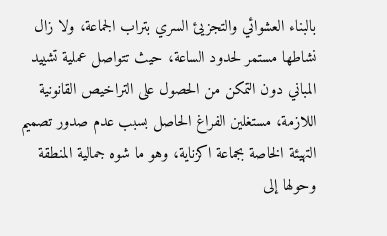بالبناء العشوائي والتجزيئ السري بتراب الجماعة، ولا زال نشاطها مستمر لحدود الساعة، حيث تتواصل عملية تشييد المباني دون التمكن من الحصول على التراخيص القانونية اللازمة، مستغلين الفراغ الحاصل بسبب عدم صدور تصميم التهيئة الخاصة بجماعة اكزناية، وهو ما شوه جمالية المنطقة وحولها إلى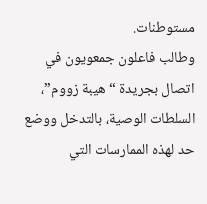مستوطنات.
وطالب فاعلون جمعويون في اتصال بجريدة “هيبة زووم”، السلطات الوصية، بالتدخل ووضع حد لهذه الممارسات التي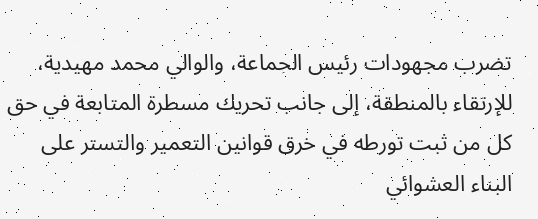تضرب مجهودات رئيس الجماعة، والوالي محمد مهيدية، للإرتقاء بالمنطقة، إلى جانب تحريك مسطرة المتابعة في حق كل من ثبت تورطه في خرق قوانين التعمير والتستر على البناء العشوائي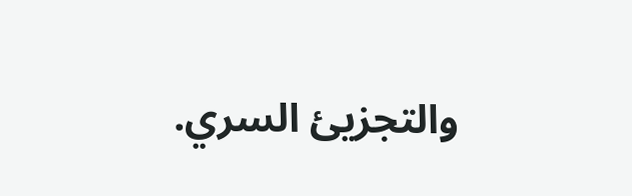والتجزيئ السري.